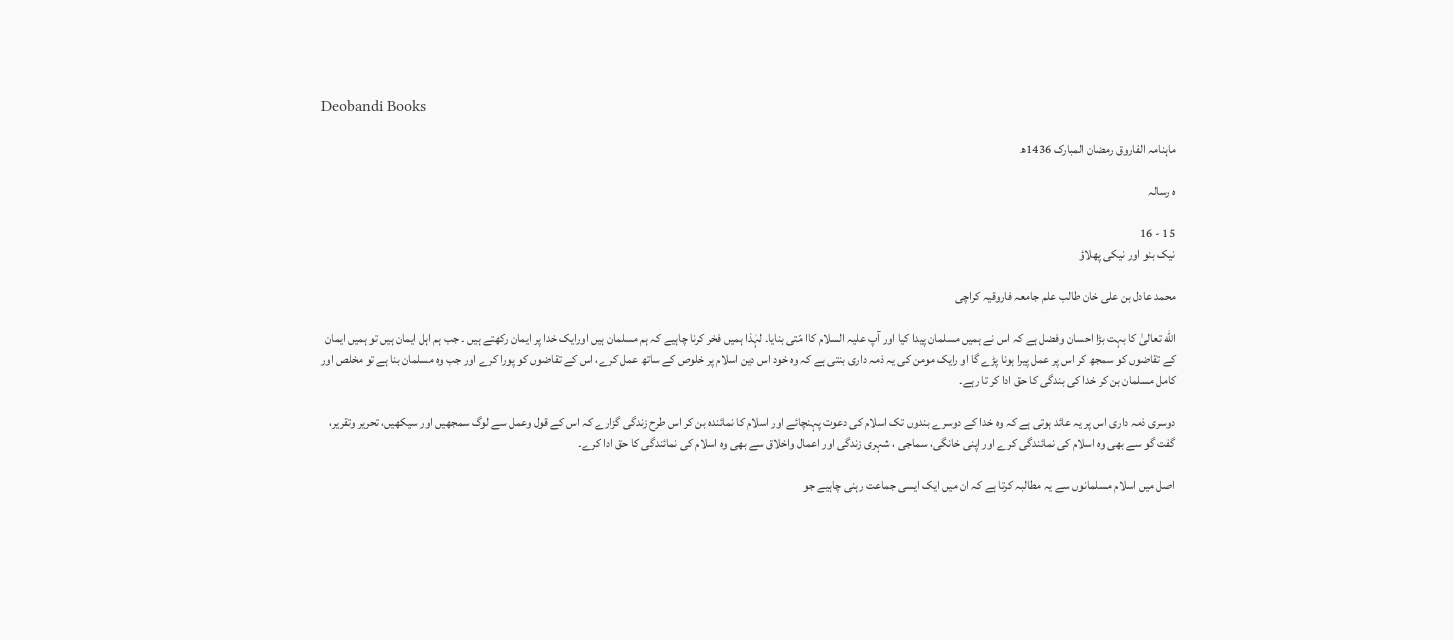Deobandi Books

ماہنامہ الفاروق رمضان المبارک 1436ھ

ہ رسالہ

15 - 16
نیک بنو اور نیکی پھلاؤ

محمد عادل بن علی خان طالب علم جامعہ فاروقیہ کراچی

الله تعالیٰ کا بہت بڑا احسان وفضل ہے کہ اس نے ہمیں مسلمان پیدا کیا اور آپ علیہ السلام کاا مّتی بنایا۔ لہٰذا ہمیں فخر کرنا چاہیے کہ ہم مسلمان ہیں اورایک خدا پر ایمان رکھتے ہیں ۔ جب ہم اہل ایمان ہیں تو ہمیں ایمان کے تقاضوں کو سمجھ کر اس پر عمل پیرا ہونا پڑے گا او رایک مومن کی یہ ذمہ داری بنتی ہے کہ وہ خود اس دین اسلام پر خلوص کے ساتھ عمل کرے، اس کے تقاضوں کو پورا کرے اور جب وہ مسلمان بنا ہے تو مخلص اور کامل مسلمان بن کر خدا کی بندگی کا حق ادا کر تا رہے۔

دوسری ذمہ داری اس پر یہ عائد ہوتی ہے کہ وہ خدا کے دوسرے بندوں تک اسلام کی دعوت پہنچائے اور اسلام کا نمائندہ بن کر اس طرح زندگی گزارے کہ اس کے قول وعمل سے لوگ سمجھیں اور سیکھیں، تحریر وتقریر، گفت گو سے بھی وہ اسلام کی نمائندگی کرے اور اپنی خانگی، سماجی ، شہری زندگی اور اعمال واخلاق سے بھی وہ اسلام کی نمائندگی کا حق ادا کرے۔

اصل میں اسلام مسلمانوں سے یہ مطالبہ کرتا ہے کہ ان میں ایک ایسی جماعت رہنی چاہیے جو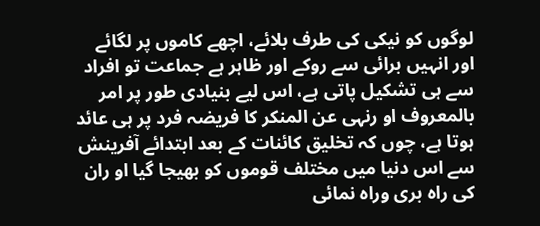لوگوں کو نیکی کی طرف بلائے، اچھے کاموں پر لگائے اور انہیں برائی سے روکے اور ظاہر ہے جماعت تو افراد سے ہی تشکیل پاتی ہے، اس لیے بنیادی طور پر امر بالمعروف او رنہی عن المنکر کا فریضہ فرد پر ہی عائد ہوتا ہے، چوں کہ تخلیق کائنات کے بعد ابتدائے آفرینش سے اس دنیا میں مختلف قوموں کو بھیجا گیا او ران کی راہ بری وراہ نمائی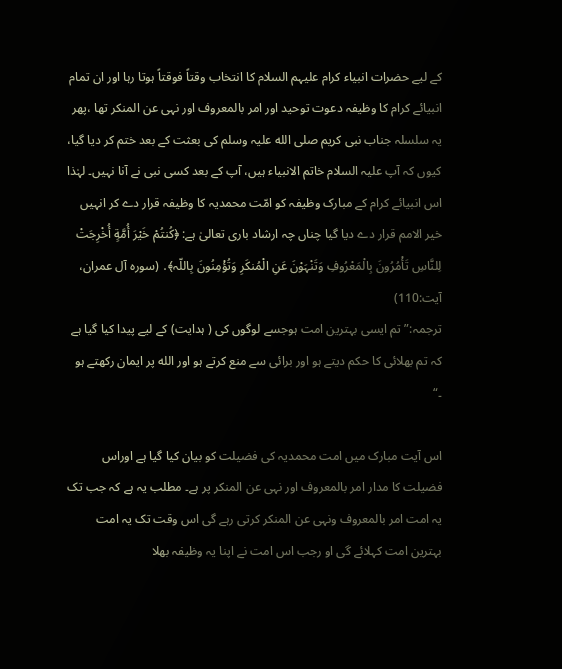کے لیے حضرات انبیاء کرام علیہم السلام کا انتخاب وقتاً فوقتاً ہوتا رہا اور ان تمام انبیائے کرام کا وظیفہ دعوت توحید اور امر بالمعروف اور نہی عن المنکر تھا ،پھر یہ سلسلہ جناب نبی کریم صلی الله علیہ وسلم کی بعثت کے بعد ختم کر دیا گیا، کیوں کہ آپ علیہ السلام خاتم الانبیاء ہیں، آپ کے بعد کسی نبی نے آنا نہیں۔ لہٰذا اس انبیائے کرام کے مبارک وظیفہ کو امّت محمدیہ کا وظیفہ قرار دے کر انہیں خیر الامم قرار دے دیا گیا چناں چہ ارشاد باری تعالیٰ ہے: ﴿کُنتُمْ خَیْرَ أُمَّةٍ أُخْرِجَتْ لِلنَّاسِ تَأْمُرُونَ بِالْمَعْرُوفِ وَتَنْہَوْنَ عَنِ الْمُنکَرِ وَتُؤْمِنُونَ بِاللّہ﴾․ (سورہ آل عمران، آیت:110)
ترجمہ:” تم ایسی بہترین امت ہوجسے لوگوں کی ( ہدایت) کے لیے پیدا کیا گیا ہے کہ تم بھلائی کا حکم دیتے ہو اور برائی سے منع کرتے ہو اور الله پر ایمان رکھتے ہو ۔“

اس آیت مبارک میں امت محمدیہ کی فضیلت کو بیان کیا گیا ہے اوراس فضیلت کا مدار امر بالمعروف اور نہی عن المنکر پر ہے۔ مطلب یہ ہے کہ جب تک یہ امت امر بالمعروف ونہی عن المنکر کرتی رہے گی اس وقت تک یہ امت بہترین امت کہلائے گی او رجب اس امت نے اپنا یہ وظیفہ بھلا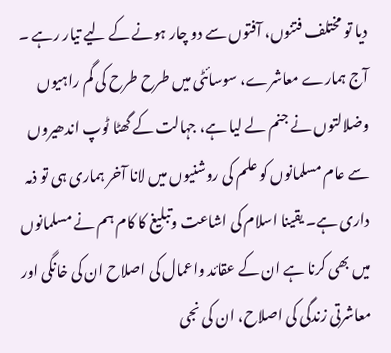دیا تو مختلف فتنوں، آفتوں سے دو چار ہونے کے لیے تیار رہے ۔ آج ہمارے معاشرے، سوسائٹی میں طرح طرح کی گم راہیوں وضلالتوں نے جنم لے لیا ہے، جہالت کے گھٹا ٹوپ اندھیروں سے عام مسلمانوں کو علم کی روشنیوں میں لانا آخر ہماری ہی تو ذمہ داری ہے۔ یقینا اسلام کی اشاعت وتبلیغ کا کام ہم نے مسلمانوں میں بھی کرنا ہے ان کے عقائد واعمال کی اصلاح ان کی خانگی اور معاشرتی زندگی کی اصلاح، ان کی نجی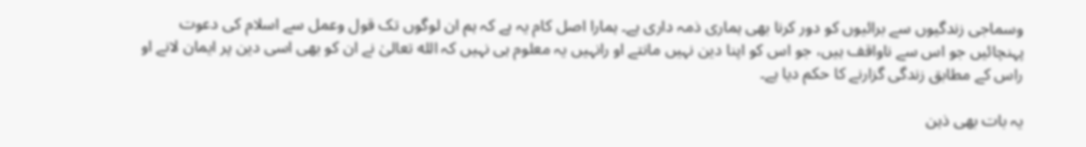وسماجی زندگیوں سے برائیوں کو دور کرنا بھی ہماری ذمہ داری ہے۔ ہمارا اصل کام یہ ہے کہ ہم ان لوگوں تک قول وعمل سے اسلام کی دعوت پہنچائیں جو اس سے ناواقف ہیں، جو اس کو اپنا دین نہیں مانتے او رانہیں یہ معلوم ہی نہیں کہ الله تعالیٰ نے ان کو بھی اسی دین پر ایمان لانے او راس کے مطابق زندگی گزارنے کا حکم دیا ہے۔

یہ بات بھی ذہن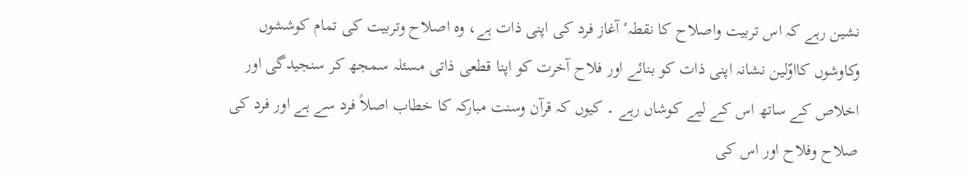نشین رہے کہ اس تربیت واصلاح کا نقطہٴ آغاز فرد کی اپنی ذات ہے، وہ اصلاح وتربیت کی تمام کوششوں وکاوشوں کااوّلین نشانہ اپنی ذات کو بنائے اور فلاح آخرت کو اپنا قطعی ذاتی مسئلہ سمجھ کر سنجیدگی اور اخلاص کے ساتھ اس کے لیے کوشاں رہے ۔ کیوں کہ قرآن وسنت مبارکہ کا خطاب اصلاً فرد سے ہے اور فرد کی صلاح وفلاح اور اس کی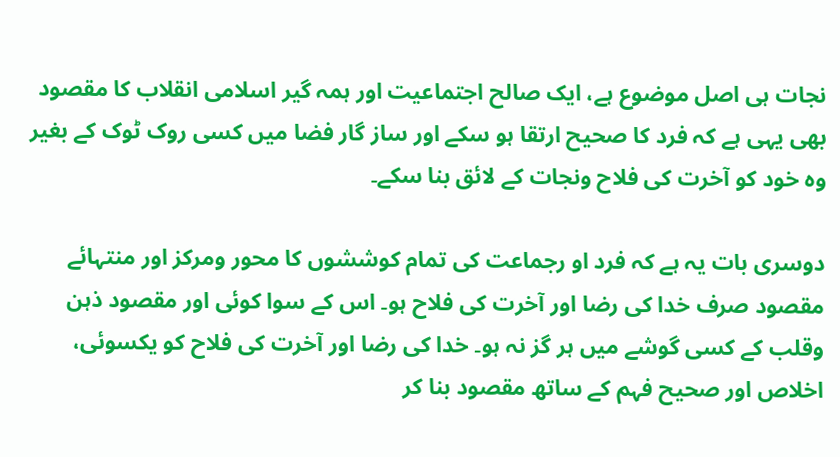نجات ہی اصل موضوع ہے، ایک صالح اجتماعیت اور ہمہ گیر اسلامی انقلاب کا مقصود بھی یہی ہے کہ فرد کا صحیح ارتقا ہو سکے اور ساز گار فضا میں کسی روک ٹوک کے بغیر وہ خود کو آخرت کی فلاح ونجات کے لائق بنا سکے۔

دوسری بات یہ ہے کہ فرد او رجماعت کی تمام کوششوں کا محور ومرکز اور منتہائے مقصود صرف خدا کی رضا اور آخرت کی فلاح ہو۔ اس کے سوا کوئی اور مقصود ذہن وقلب کے کسی گوشے میں ہر گز نہ ہو۔ خدا کی رضا اور آخرت کی فلاح کو یکسوئی، اخلاص اور صحیح فہم کے ساتھ مقصود بنا کر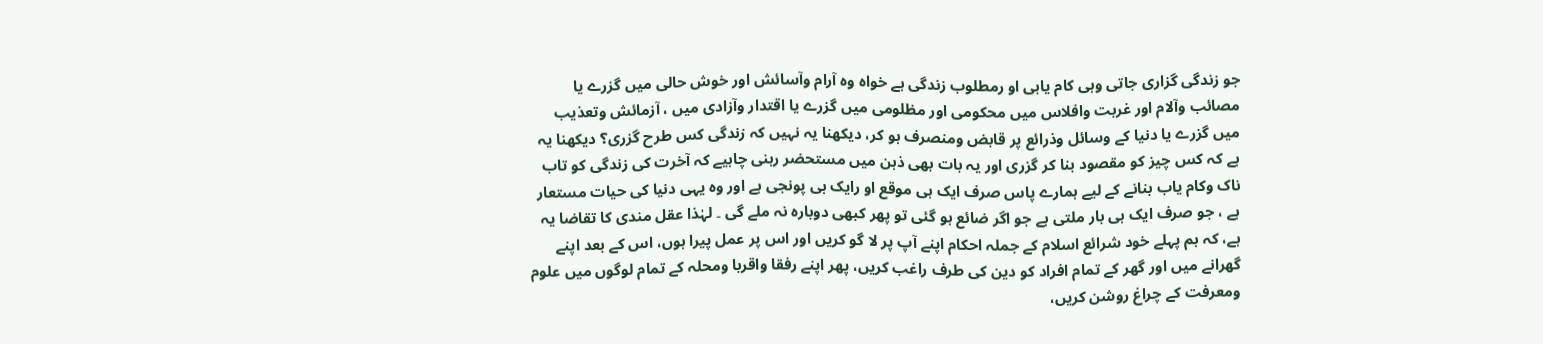جو زندگی گزاری جاتی وہی کام یابی او رمطلوب زندگی ہے خواہ وہ آرام وآسائش اور خوش حالی میں گزرے یا مصائب وآلام اور غربت وافلاس میں محکومی اور مظلومی میں گزرے یا اقتدار وآزادی میں ، آزمائش وتعذیب میں گزرے یا دنیا کے وسائل وذرائع پر قابض ومنصرف ہو کر، دیکھنا یہ نہیں کہ زندگی کس طرح گزری؟ دیکھنا یہ ہے کہ کس چیز کو مقصود بنا کر گزری اور یہ بات بھی ذہن میں مستحضر رہنی چاہیے کہ آخرت کی زندگی کو تاب ناک وکام یاب بنانے کے لیے ہمارے پاس صرف ایک ہی موقع او رایک ہی پونجی ہے اور وہ یہی دنیا کی حیات مستعار ہے ، جو صرف ایک ہی بار ملتی ہے جو اگر ضائع ہو گئی تو پھر کبھی دوبارہ نہ ملے گی ۔ لہٰذا عقل مندی کا تقاضا یہ ہے، کہ ہم پہلے خود شرائع اسلام کے جملہ احکام اپنے آپ پر لا گو کریں اور اس پر عمل پیرا ہوں، اس کے بعد اپنے گھرانے میں اور گھر کے تمام افراد کو دین کی طرف راغب کریں، پھر اپنے رفقا واقربا ومحلہ کے تمام لوگوں میں علوم ومعرفت کے چراغ روشن کریں،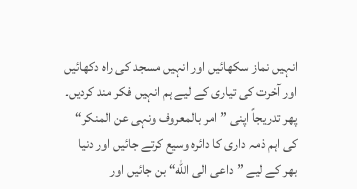انہیں نماز سکھائیں اور انہیں مسجد کی راہ دکھائیں اور آخرت کی تیاری کے لیے ہم انہیں فکر مند کردیں۔ پھر تدریجاً اپنی ”امر بالمعروف ونہی عن المنکر“ کی اہم ذمہ داری کا دائرہ وسیع کرتے جائیں اور دنیا بھر کے لیے ”داعی الی الله“ بن جائیں اور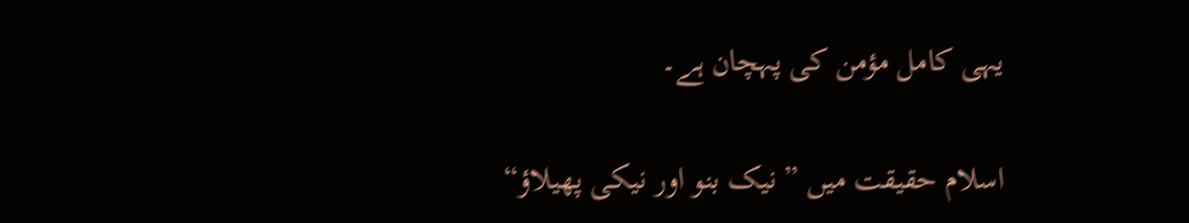یہی کامل مؤمن کی پہچان ہے۔

اسلام حقیقت میں ” نیک بنو اور نیکی پھیلاؤ“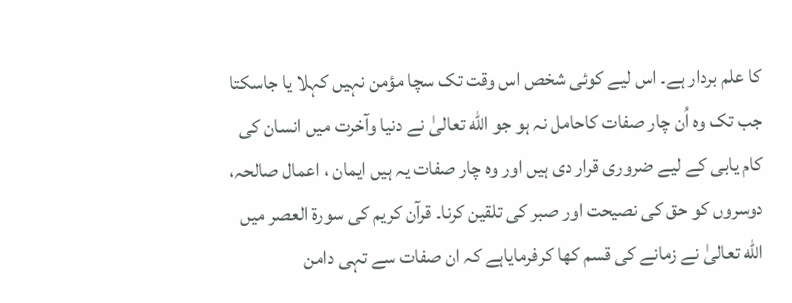کا علم بردار ہے۔ اس لیے کوئی شخص اس وقت تک سچا مؤمن نہیں کہلا یا جاسکتا جب تک وہ اُن چار صفات کاحامل نہ ہو جو الله تعالیٰ نے دنیا وآخرت میں انسان کی کام یابی کے لیے ضروری قرار دی ہیں اور وہ چار صفات یہ ہیں ایمان ، اعمال صالحہ، دوسروں کو حق کی نصیحت اور صبر کی تلقین کرنا۔ قرآن کریم کی سورة العصر میں الله تعالیٰ نے زمانے کی قسم کھا کرفرمایاہے کہ ان صفات سے تہی دامن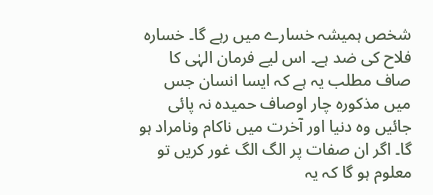شخص ہمیشہ خسارے میں رہے گا۔ خسارہ فلاح کی ضد ہے۔ اس لیے فرمان الہٰی کا صاف مطلب یہ ہے کہ ایسا انسان جس میں مذکورہ چار اوصاف حمیدہ نہ پائی جائیں وہ دنیا اور آخرت میں ناکام ونامراد ہو گا۔ اگر ان صفات پر الگ الگ غور کریں تو معلوم ہو گا کہ یہ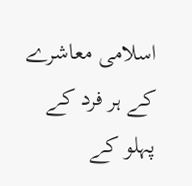اسلامی معاشرے کے ہر فرد کے پہلو کے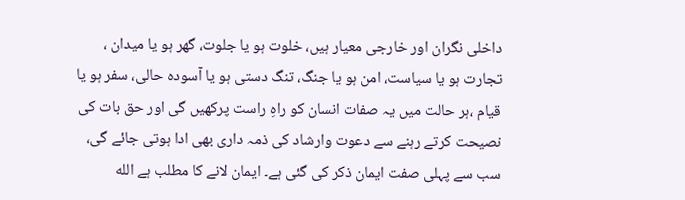داخلی نگران اور خارجی معیار ہیں، خلوت ہو یا جلوت، گھر ہو یا میدان ، تجارت ہو یا سیاست، امن ہو یا جنگ، تنگ دستی ہو یا آسودہ حالی، سفر ہو یا قیام ،ہر حالت میں یہ صفات انسان کو راہِ راست پرکھیں گی اور حق بات کی نصیحت کرتے رہنے سے دعوت وارشاد کی ذمہ داری بھی ادا ہوتی جائے گی، سب سے پہلی صفت ایمان ذکر کی گئی ہے۔ ایمان لانے کا مطلب ہے الله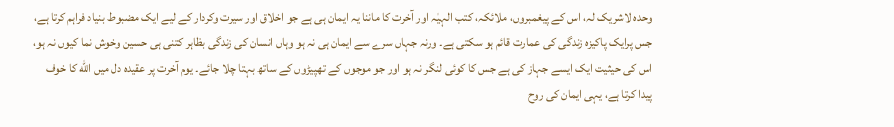وحدہ لاشریک لہ، اس کے پیغمبروں، ملائکہ، کتب الہیٰہ اور آخرت کا ماننا یہ ایمان ہی ہے جو اخلاق اور سیرت وکردار کے لیے ایک مضبوط بنیاد فراہم کرتا ہے، جس پرایک پاکیزہ زندگی کی عمارت قائم ہو سکتی ہے۔ ورنہ جہاں سرے سے ایمان ہی نہ ہو وہاں انسان کی زندگی بظاہر کتنی ہی حسین وخوش نما کیوں نہ ہو، اس کی حیثیت ایک ایسے جہاز کی ہے جس کا کوئی لنگر نہ ہو اور جو موجوں کے تھپیڑوں کے ساتھ بہتا چلا جائے۔ یوم آخرت پر عقیدہ دل میں الله کا خوف پیدا کرتا ہے، یہی ایمان کی روح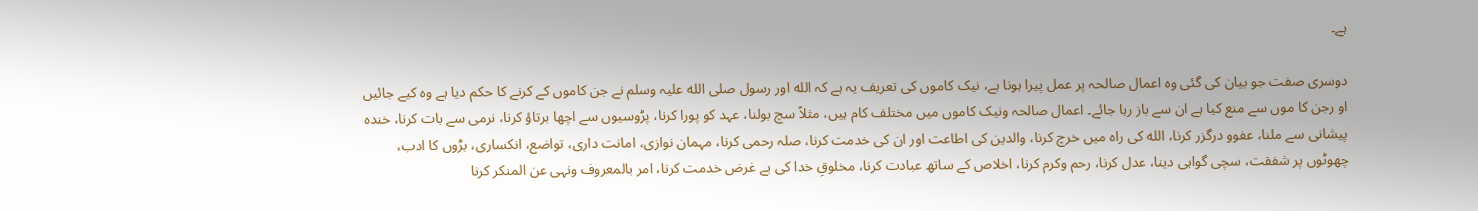ہے۔

دوسری صفت جو بیان کی گئی وہ اعمال صالحہ پر عمل پیرا ہونا ہے، نیک کاموں کی تعریف یہ ہے کہ الله اور رسول صلی الله علیہ وسلم نے جن کاموں کے کرنے کا حکم دیا ہے وہ کیے جائیں او رجن کا موں سے منع کیا ہے ان سے باز رہا جائے۔ اعمال صالحہ ونیک کاموں میں مختلف کام ہیں، مثلاً سچ بولنا، عہد کو پورا کرنا، پڑوسیوں سے اچھا برتاؤ کرنا، نرمی سے بات کرنا، خندہ پیشانی سے ملنا، عفوو درگزر کرنا، الله کی راہ میں خرچ کرنا، والدین کی اطاعت اور ان کی خدمت کرنا، صلہ رحمی کرنا، مہمان نوازی، امانت داری، تواضع، انکساری، بڑوں کا ادب، چھوٹوں پر شفقت، سچی گواہی دینا، عدل کرنا، رحم وکرم کرنا، اخلاص کے ساتھ عبادت کرنا، مخلوقِ خدا کی بے غرض خدمت کرنا، امر بالمعروف ونہی عن المنکر کرنا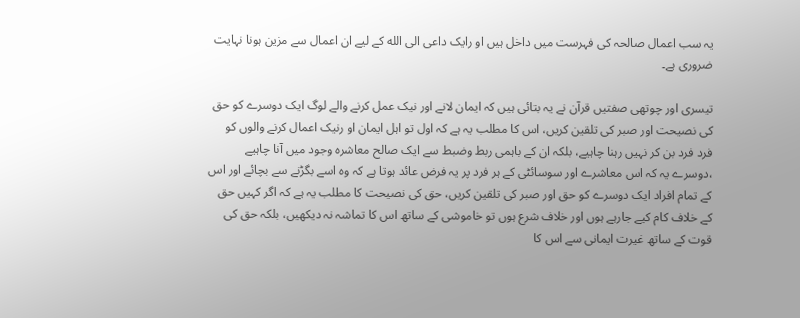یہ سب اعمال صالحہ کی فہرست میں داخل ہیں او رایک داعی الی الله کے لیے ان اعمال سے مزین ہونا نہایت ضروری ہے۔

تیسری اور چوتھی صفتیں قرآن نے یہ بتائی ہیں کہ ایمان لانے اور نیک عمل کرنے والے لوگ ایک دوسرے کو حق کی نصیحت اور صبر کی تلقین کریں، اس کا مطلب یہ ہے کہ اول تو اہل ایمان او رنیک اعمال کرنے والوں کو فرد فرد بن کر نہیں رہنا چاہیے، بلکہ ان کے باہمی ربط وضبط سے ایک صالح معاشرہ وجود میں آنا چاہیے ،دوسرے یہ کہ اس معاشرے اور سوسائٹی کے ہر فرد پر یہ فرض عائد ہوتا ہے کہ وہ اسے بگڑنے سے بچائے اور اس کے تمام افراد ایک دوسرے کو حق اور صبر کی تلقین کریں، حق کی نصیحت کا مطلب یہ ہے کہ اگر کہیں حق کے خلاف کام کیے جارہے ہوں اور خلاف شرع ہوں تو خاموشی کے ساتھ اس کا تماشہ نہ دیکھیں، بلکہ حق کی قوت کے ساتھ غیرت ایمانی سے اس کا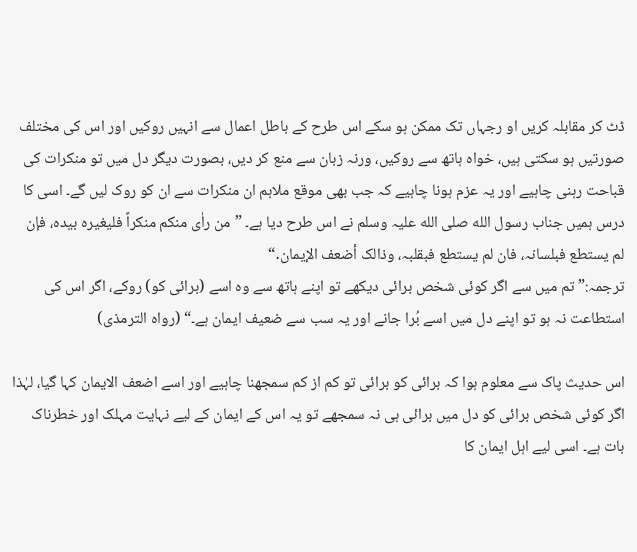ڈٹ کر مقابلہ کریں او رجہاں تک ممکن ہو سکے اس طرح کے باطل اعمال سے انہیں روکیں اور اس کی مختلف صورتیں ہو سکتی ہیں، خواہ ہاتھ سے روکیں، ورنہ زبان سے منع کر دیں، بصورت دیگر دل میں تو منکرات کی قباحت رہنی چاہیے اور یہ عزم ہونا چاہیے کہ جب بھی موقع ملاہم ان منکرات سے ان کو روک لیں گے۔ اسی کا درس ہمیں جناب رسول الله صلی الله علیہ وسلم نے اس طرح دیا ہے۔ ”من راٰی منکم منکراً فلیغیرہ بیدہ، فإن لم یستطع فبلسانہ، فان لم یستطع فبقلبہ، وذالک أضعف الإیمان․“
ترجمہ:” تم میں سے اگر کوئی شخص برائی دیکھے تو اپنے ہاتھ سے وہ اسے (برائی کو) روکے، اگر اس کی استطاعت نہ ہو تو اپنے دل میں اسے بُرا جانے اور یہ سب سے ضعیف ایمان ہے۔“ (رواہ الترمذی)

اس حدیث پاک سے معلوم ہوا کہ برائی کو برائی تو کم از کم سمجھنا چاہیے اور اسے اضعف الایمان کہا گیا، لہٰذا اگر کوئی شخص برائی کو دل میں برائی ہی نہ سمجھے تو یہ اس کے ایمان کے لیے نہایت مہلک اور خطرناک بات ہے۔ اسی لیے اہل ایمان کا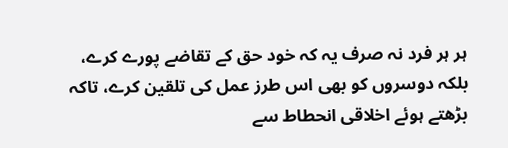ہر ہر فرد نہ صرف یہ کہ خود حق کے تقاضے پورے کرے، بلکہ دوسروں کو بھی اس طرز عمل کی تلقین کرے، تاکہ بڑھتے ہوئے اخلاقی انحطاط سے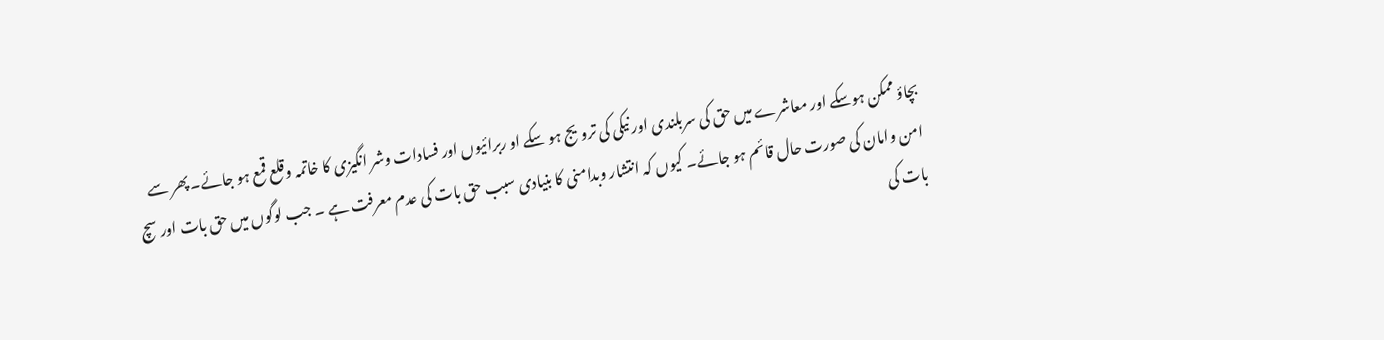بچاؤ ممکن ہوسکے اور معاشرے میں حق کی سربلندی اور نیکی کی ترویج ہو سکے او ربرائیوں اور فسادات وشر انگیزی کا خاتمہ وقلع قمع ہو جائے۔ پھر سے امن وامان کی صورت حال قائم ہو جائے۔ کیوں کہ انتشار وبدامنی کا بنیادی سبب حق بات کی عدم معرفت ہے ۔ جب لوگوں میں حق بات اور سچ بات کی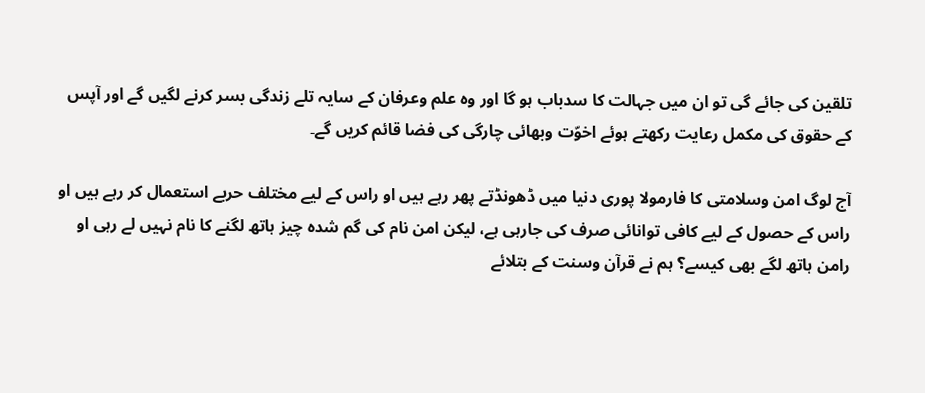تلقین کی جائے گی تو ان میں جہالت کا سدباب ہو گا اور وہ علم وعرفان کے سایہ تلے زندگی بسر کرنے لگیں گے اور آپس کے حقوق کی مکمل رعایت رکھتے ہوئے اخوّت وبھائی چارگی کی فضا قائم کریں گے۔

آج لوگ امن وسلامتی کا فارمولا پوری دنیا میں ڈھونڈتے پھر رہے ہیں او راس کے لیے مختلف حربے استعمال کر رہے ہیں او راس کے حصول کے لیے کافی توانائی صرف کی جارہی ہے، لیکن امن نام کی گم شدہ چیز ہاتھ لگنے کا نام نہیں لے رہی او رامن ہاتھ لگے بھی کیسے؟ ہم نے قرآن وسنت کے بتلائے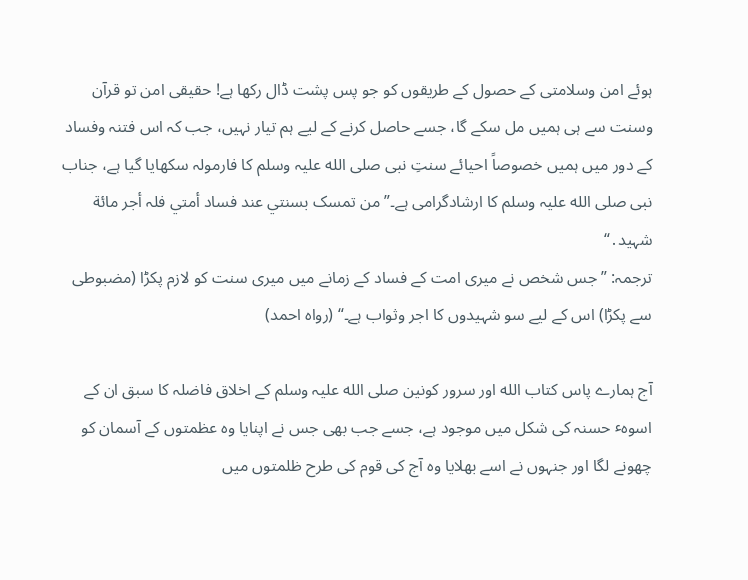ہوئے امن وسلامتی کے حصول کے طریقوں کو جو پس پشت ڈال رکھا ہے! حقیقی امن تو قرآن وسنت سے ہی ہمیں مل سکے گا، جسے حاصل کرنے کے لیے ہم تیار نہیں، جب کہ اس فتنہ وفساد کے دور میں ہمیں خصوصاً احیائے سنتِ نبی صلی الله علیہ وسلم کا فارمولہ سکھایا گیا ہے، جناب نبی صلی الله علیہ وسلم کا ارشادگرامی ہے۔”من تمسک بسنتي عند فساد أمتي فلہ أجر مائة شہید․“
ترجمہ: ”جس شخص نے میری امت کے فساد کے زمانے میں میری سنت کو لازم پکڑا (مضبوطی سے پکڑا) اس کے لیے سو شہیدوں کا اجر وثواب ہے۔“ (رواہ احمد)

آج ہمارے پاس کتاب الله اور سرور کونین صلی الله علیہ وسلم کے اخلاق فاضلہ کا سبق ان کے اسوہٴ حسنہ کی شکل میں موجود ہے، جسے جب بھی جس نے اپنایا وہ عظمتوں کے آسمان کو چھونے لگا اور جنہوں نے اسے بھلایا وہ آج کی قوم کی طرح ظلمتوں میں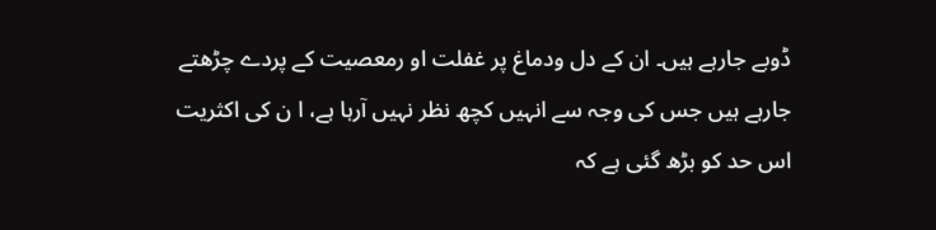ڈوبے جارہے ہیں۔ ان کے دل ودماغ پر غفلت او رمعصیت کے پردے چڑھتے جارہے ہیں جس کی وجہ سے انہیں کچھ نظر نہیں آرہا ہے، ا ن کی اکثریت اس حد کو بڑھ گئی ہے کہ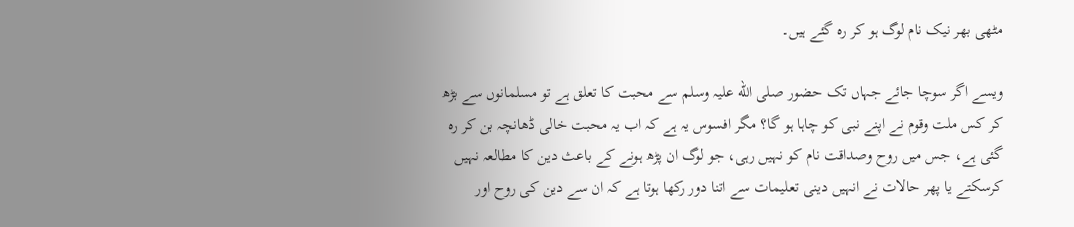مٹھی بھر نیک نام لوگ ہو کر رہ گئے ہیں۔

ویسے اگر سوچا جائے جہاں تک حضور صلی الله علیہ وسلم سے محبت کا تعلق ہے تو مسلمانوں سے بڑھ کر کس ملت وقوم نے اپنے نبی کو چاہا ہو گا؟ مگر افسوس یہ ہے کہ اب یہ محبت خالی ڈھانچہ بن کر رہ گئی ہے، جس میں روح وصداقت نام کو نہیں رہی، جو لوگ ان پڑھ ہونے کے باعث دین کا مطالعہ نہیں کرسکتے یا پھر حالات نے انہیں دینی تعلیمات سے اتنا دور رکھا ہوتا ہے کہ ان سے دین کی روح اور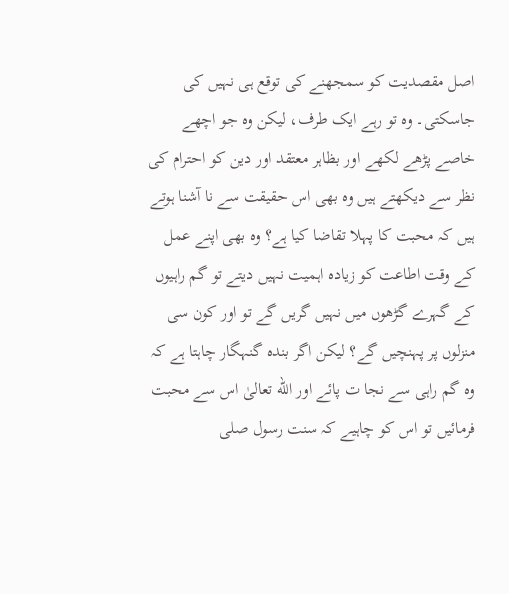اصل مقصدیت کو سمجھنے کی توقع ہی نہیں کی جاسکتی۔ وہ تو رہے ایک طرف، لیکن وہ جو اچھے خاصے پڑھے لکھے اور بظاہر معتقد اور دین کو احترام کی نظر سے دیکھتے ہیں وہ بھی اس حقیقت سے نا آشنا ہوتے ہیں کہ محبت کا پہلا تقاضا کیا ہے؟ وہ بھی اپنے عمل کے وقت اطاعت کو زیادہ اہمیت نہیں دیتے تو گم راہیوں کے گہرے گڑھوں میں نہیں گریں گے تو اور کون سی منزلوں پر پہنچیں گے؟ لیکن اگر بندہ گنہگار چاہتا ہے کہ وہ گم راہی سے نجا ت پائے اور الله تعالیٰ اس سے محبت فرمائیں تو اس کو چاہیے کہ سنت رسول صلی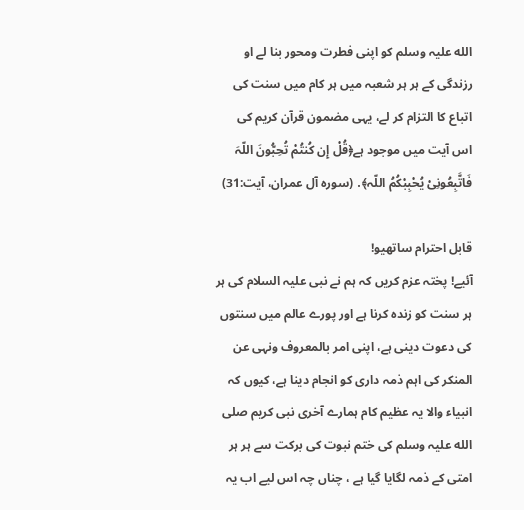الله علیہ وسلم کو اپنی فطرت ومحور بنا لے او رزندگی کے ہر ہر شعبہ میں ہر کام میں سنت کی اتباع کا التزام کر لے، یہی مضمون قرآن کریم کی اس آیت میں موجود ہے﴿قُلْ إِن کُنتُمْ تُحِبُّونَ اللّہَ فَاتَّبِعُونِیْ یُحْبِبْکُمُ اللّہ﴾․ (سورہ آل عمران، آیت:31)

قابل احترام ساتھیو!
آئیے! پختہ عزم کریں کہ ہم نے نبی علیہ السلام کی ہر ہر سنت کو زندہ کرنا ہے اور پورے عالم میں سنتوں کی دعوت دینی ہے، اپنی امر بالمعروف ونہی عن المنکر کی اہم ذمہ داری کو انجام دینا ہے، کیوں کہ انبیاء والا یہ عظیم کام ہمارے آخری نبی کریم صلی الله علیہ وسلم کی ختم نبوت کی برکت سے ہر ہر امتی کے ذمہ لگایا گیا ہے ، چناں چہ اس لیے اب یہ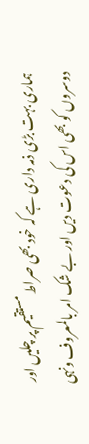ہماری بہت بڑی ذمہ داری ہے کہ خود بھی صراط مستقیم پر چلیں اور دوسروں کو بھی اس کی دعوت دیں اور بے شک امر بالمعروف ونہی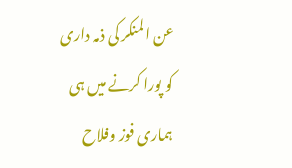عن المنکر کی ذمہ داری کو پورا کرنے میں ہی ہماری فوز وفلاح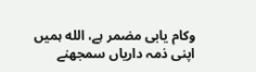وکام یابی مضمر ہے، الله ہمیں اپنی ذمہ داریاں سمجھنے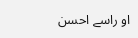او راسے احسن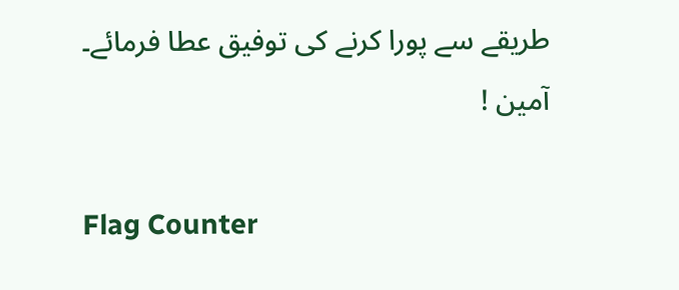طریقے سے پورا کرنے کی توفیق عطا فرمائے۔ آمین !

Flag Counter